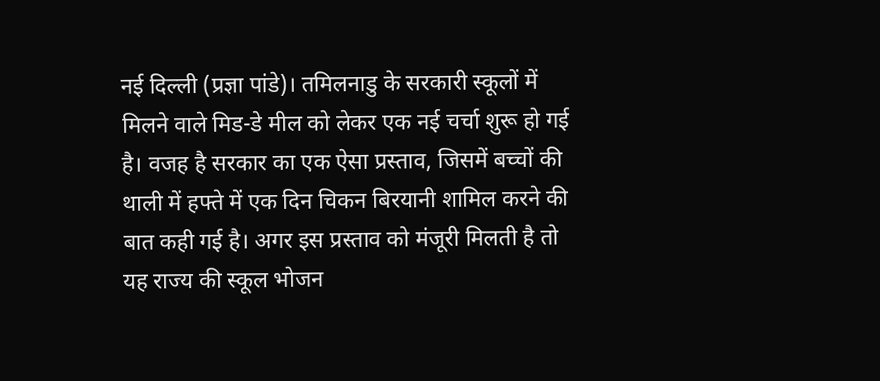नई दिल्ली (प्रज्ञा पांडे)। तमिलनाडु के सरकारी स्कूलों में मिलने वाले मिड-डे मील को लेकर एक नई चर्चा शुरू हो गई है। वजह है सरकार का एक ऐसा प्रस्ताव, जिसमें बच्चों की थाली में हफ्ते में एक दिन चिकन बिरयानी शामिल करने की बात कही गई है। अगर इस प्रस्ताव को मंजूरी मिलती है तो यह राज्य की स्कूल भोजन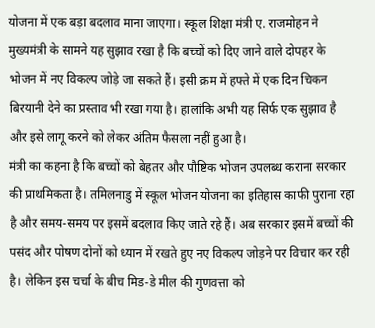योजना में एक बड़ा बदलाव माना जाएगा। स्कूल शिक्षा मंत्री ए. राजमोहन ने मुख्यमंत्री के सामने यह सुझाव रखा है कि बच्चों को दिए जाने वाले दोपहर के भोजन में नए विकल्प जोड़े जा सकते हैं। इसी क्रम में हफ्ते में एक दिन चिकन बिरयानी देने का प्रस्ताव भी रखा गया है। हालांकि अभी यह सिर्फ एक सुझाव है और इसे लागू करने को लेकर अंतिम फैसला नहीं हुआ है।
मंत्री का कहना है कि बच्चों को बेहतर और पौष्टिक भोजन उपलब्ध कराना सरकार की प्राथमिकता है। तमिलनाडु में स्कूल भोजन योजना का इतिहास काफी पुराना रहा है और समय-समय पर इसमें बदलाव किए जाते रहे हैं। अब सरकार इसमें बच्चों की पसंद और पोषण दोनों को ध्यान में रखते हुए नए विकल्प जोड़ने पर विचार कर रही है। लेकिन इस चर्चा के बीच मिड-डे मील की गुणवत्ता को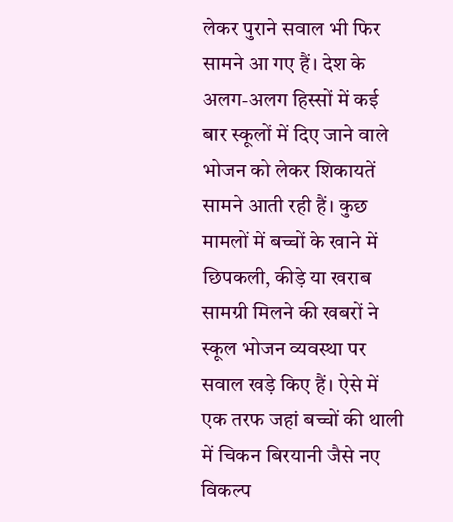लेकर पुराने सवाल भी फिर सामने आ गए हैं। देश के अलग-अलग हिस्सों में कई बार स्कूलों में दिए जाने वाले भोजन को लेकर शिकायतें सामने आती रही हैं। कुछ मामलों में बच्चों के खाने में छिपकली, कीड़े या खराब सामग्री मिलने की खबरों ने स्कूल भोजन व्यवस्था पर सवाल खड़े किए हैं। ऐसे में एक तरफ जहां बच्चों की थाली में चिकन बिरयानी जैसे नए विकल्प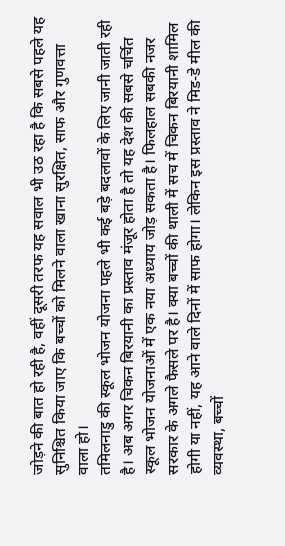जोड़ने की बात हो रही है, वहीं दूसरी तरफ यह सवाल भी उठ रहा है कि सबसे पहले यह सुनिश्चित किया जाए कि बच्चों को मिलने वाला खाना सुरक्षित, साफ और गुणवत्ता वाला हो।
तमिलनाडु की स्कूल भोजन योजना पहले भी कई बड़े बदलावों के लिए जानी जाती रही है। अब अगर चिकन बिरयानी का प्रस्ताव मंजूर होता है तो यह देश की सबसे चर्चित स्कूल भोजन योजनाओं में एक नया अध्याय जोड़ सकता है। फिलहाल सबकी नजर सरकार के अगले फैसले पर है। क्या बच्चों की थाली में सच में चिकन बिरयानी शामिल होगी या नहीं, यह आने वाले दिनों में साफ होगा। लेकिन इस प्रस्ताव ने मिड-डे मील की व्यवस्था, बच्चों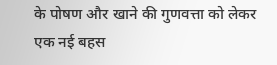के पोषण और खाने की गुणवत्ता को लेकर एक नई बहस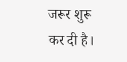जरूर शुरू कर दी है।